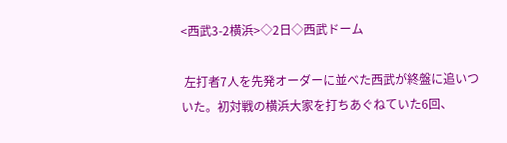<西武3-2横浜>◇2日◇西武ドーム

 左打者7人を先発オーダーに並べた西武が終盤に追いついた。初対戦の横浜大家を打ちあぐねていた6回、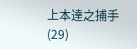上本達之捕手(29)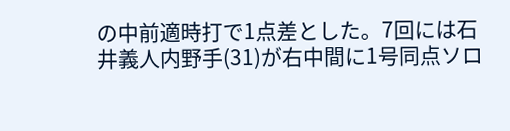の中前適時打で1点差とした。7回には石井義人内野手(31)が右中間に1号同点ソロ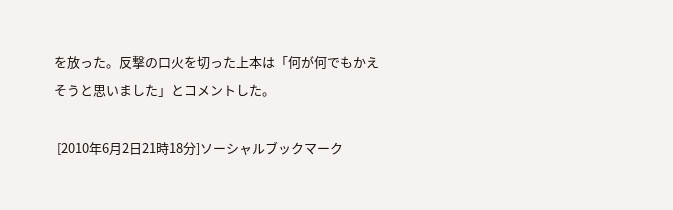を放った。反撃の口火を切った上本は「何が何でもかえそうと思いました」とコメントした。

 [2010年6月2日21時18分]ソーシャルブックマーク